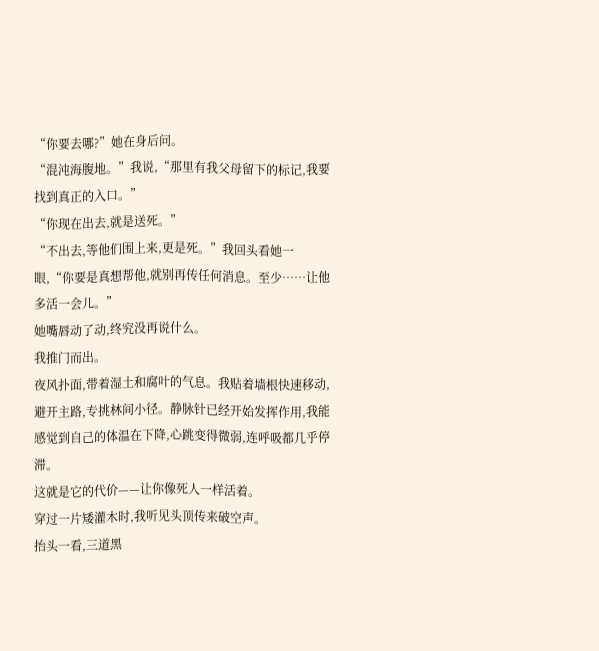“你要去哪?”她在身后问。
“混沌海腹地。”我说,“那里有我父母留下的标记,我要找到真正的入口。”
“你现在出去,就是送死。”
“不出去,等他们围上来,更是死。”我回头看她一眼,“你要是真想帮他,就别再传任何消息。至少……让他多活一会儿。”
她嘴唇动了动,终究没再说什么。
我推门而出。
夜风扑面,带着湿土和腐叶的气息。我贴着墙根快速移动,避开主路,专挑林间小径。静脉针已经开始发挥作用,我能感觉到自己的体温在下降,心跳变得微弱,连呼吸都几乎停滞。
这就是它的代价——让你像死人一样活着。
穿过一片矮灌木时,我听见头顶传来破空声。
抬头一看,三道黑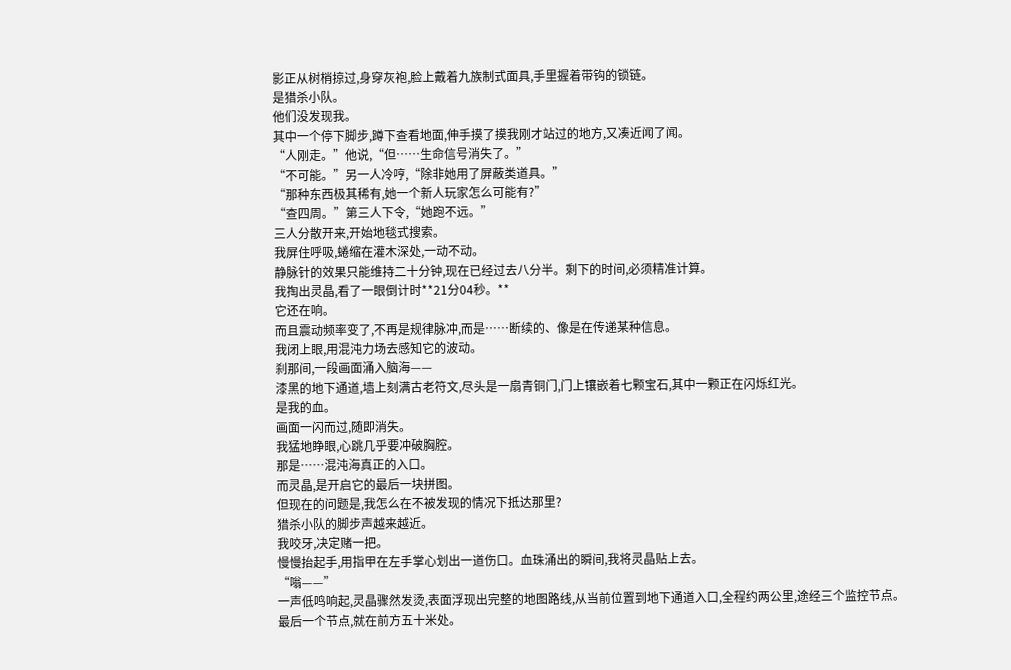影正从树梢掠过,身穿灰袍,脸上戴着九族制式面具,手里握着带钩的锁链。
是猎杀小队。
他们没发现我。
其中一个停下脚步,蹲下查看地面,伸手摸了摸我刚才站过的地方,又凑近闻了闻。
“人刚走。”他说,“但……生命信号消失了。”
“不可能。”另一人冷哼,“除非她用了屏蔽类道具。”
“那种东西极其稀有,她一个新人玩家怎么可能有?”
“查四周。”第三人下令,“她跑不远。”
三人分散开来,开始地毯式搜索。
我屏住呼吸,蜷缩在灌木深处,一动不动。
静脉针的效果只能维持二十分钟,现在已经过去八分半。剩下的时间,必须精准计算。
我掏出灵晶,看了一眼倒计时**21分04秒。**
它还在响。
而且震动频率变了,不再是规律脉冲,而是……断续的、像是在传递某种信息。
我闭上眼,用混沌力场去感知它的波动。
刹那间,一段画面涌入脑海——
漆黑的地下通道,墙上刻满古老符文,尽头是一扇青铜门,门上镶嵌着七颗宝石,其中一颗正在闪烁红光。
是我的血。
画面一闪而过,随即消失。
我猛地睁眼,心跳几乎要冲破胸腔。
那是……混沌海真正的入口。
而灵晶,是开启它的最后一块拼图。
但现在的问题是,我怎么在不被发现的情况下抵达那里?
猎杀小队的脚步声越来越近。
我咬牙,决定赌一把。
慢慢抬起手,用指甲在左手掌心划出一道伤口。血珠涌出的瞬间,我将灵晶贴上去。
“嗡——”
一声低鸣响起,灵晶骤然发烫,表面浮现出完整的地图路线,从当前位置到地下通道入口,全程约两公里,途经三个监控节点。
最后一个节点,就在前方五十米处。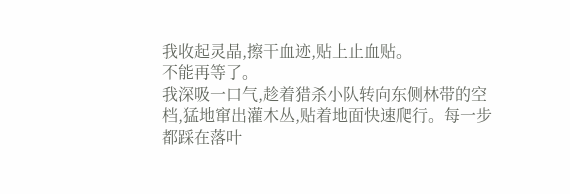我收起灵晶,擦干血迹,贴上止血贴。
不能再等了。
我深吸一口气,趁着猎杀小队转向东侧林带的空档,猛地窜出灌木丛,贴着地面快速爬行。每一步都踩在落叶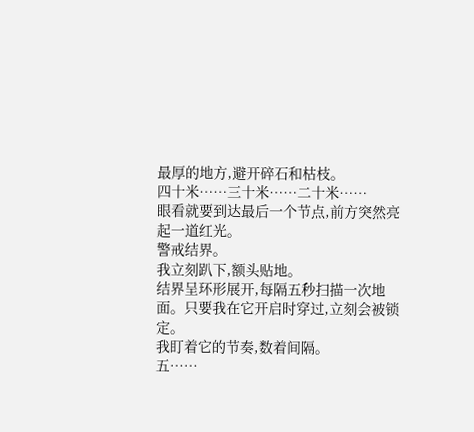最厚的地方,避开碎石和枯枝。
四十米……三十米……二十米……
眼看就要到达最后一个节点,前方突然亮起一道红光。
警戒结界。
我立刻趴下,额头贴地。
结界呈环形展开,每隔五秒扫描一次地面。只要我在它开启时穿过,立刻会被锁定。
我盯着它的节奏,数着间隔。
五……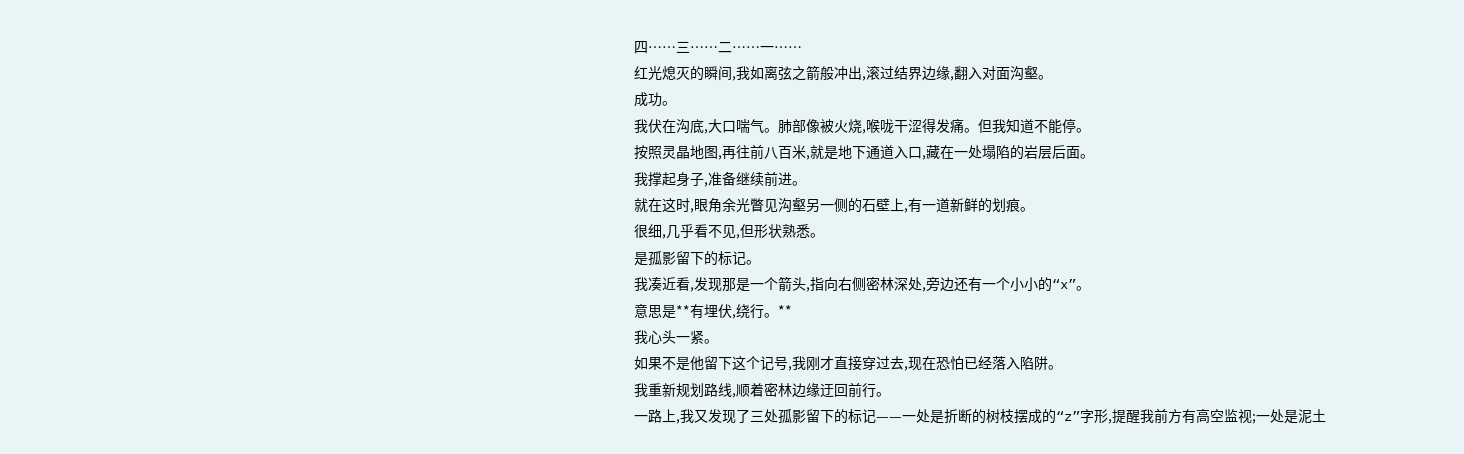四……三……二……一……
红光熄灭的瞬间,我如离弦之箭般冲出,滚过结界边缘,翻入对面沟壑。
成功。
我伏在沟底,大口喘气。肺部像被火烧,喉咙干涩得发痛。但我知道不能停。
按照灵晶地图,再往前八百米,就是地下通道入口,藏在一处塌陷的岩层后面。
我撑起身子,准备继续前进。
就在这时,眼角余光瞥见沟壑另一侧的石壁上,有一道新鲜的划痕。
很细,几乎看不见,但形状熟悉。
是孤影留下的标记。
我凑近看,发现那是一个箭头,指向右侧密林深处,旁边还有一个小小的“x”。
意思是**有埋伏,绕行。**
我心头一紧。
如果不是他留下这个记号,我刚才直接穿过去,现在恐怕已经落入陷阱。
我重新规划路线,顺着密林边缘迂回前行。
一路上,我又发现了三处孤影留下的标记——一处是折断的树枝摆成的“z”字形,提醒我前方有高空监视;一处是泥土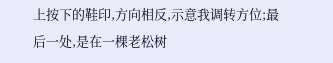上按下的鞋印,方向相反,示意我调转方位;最后一处,是在一棵老松树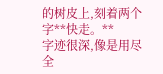的树皮上,刻着两个字**快走。**
字迹很深,像是用尽全